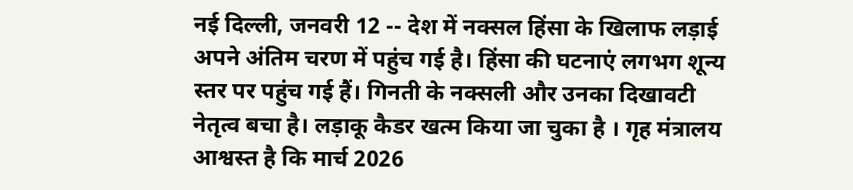नई दिल्ली, जनवरी 12 -- देश में नक्सल हिंसा के खिलाफ लड़ाई अपने अंतिम चरण में पहुंच गई है। हिंसा की घटनाएं लगभग शून्य स्तर पर पहुंच गई हैं। गिनती के नक्सली और उनका दिखावटी नेतृत्व बचा है। लड़ाकू कैडर खत्म किया जा चुका है । गृह मंत्रालय आश्वस्त है कि मार्च 2026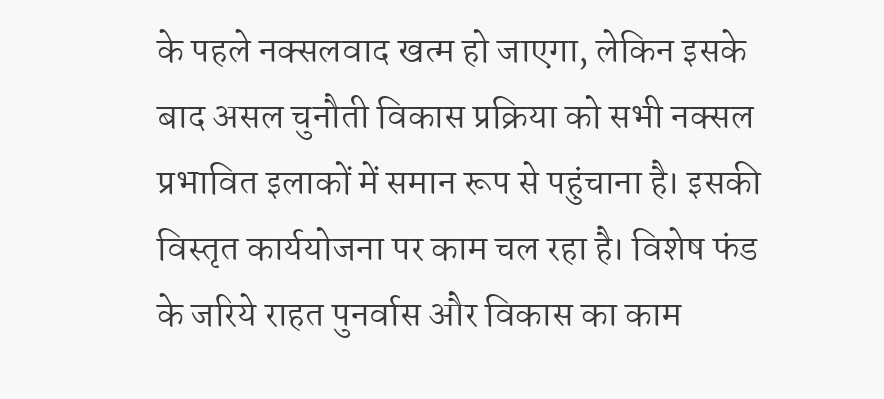के पहले नक्सलवाद खत्म हो जाएगा, लेकिन इसके बाद असल चुनौती विकास प्रक्रिया को सभी नक्सल प्रभावित इलाकों में समान रूप से पहुंचाना है। इसकी विस्तृत कार्ययोजना पर काम चल रहा है। विशेष फंड के जरिये राहत पुनर्वास और विकास का काम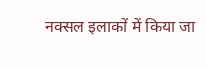नक्सल इलाकों में किया जा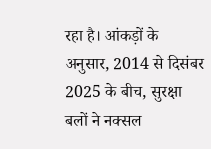रहा है। आंकड़ों के अनुसार, 2014 से दिसंबर 2025 के बीच, सुरक्षा बलों ने नक्सल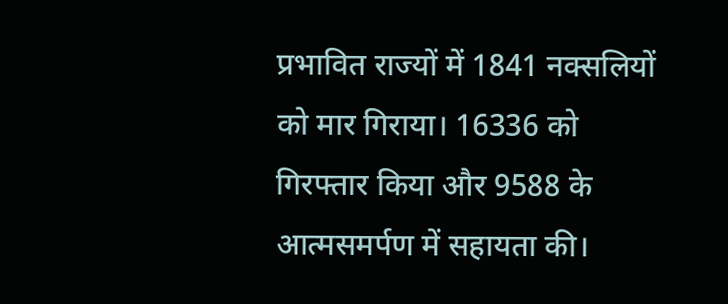प्रभावित राज्यों में 1841 नक्सलियों को मार गिराया। 16336 को गिरफ्तार किया और 9588 के आत्मसमर्पण में सहायता की।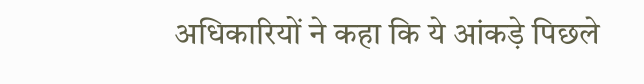अधिकारियों ने कहा कि ये आंकड़े पिछले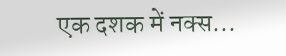एक दशक में नक्स...